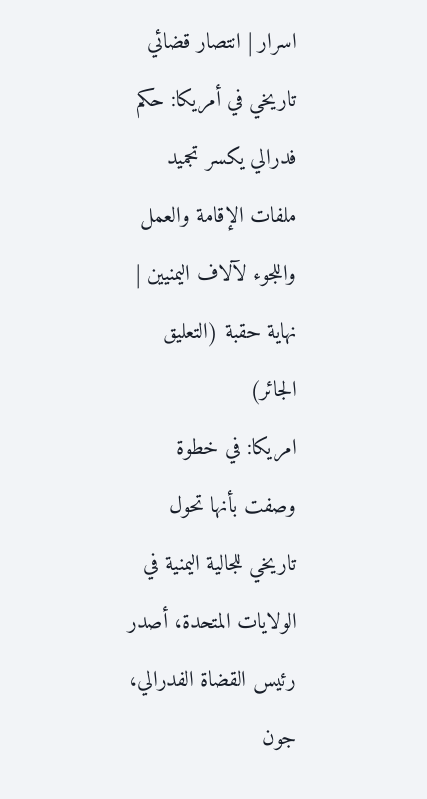اسرار | انتصار قضائي تاريخي في أمريكا: حكم فدرالي يكسر تجميد ملفات الإقامة والعمل واللجوء لآلاف اليمنيين | نهاية حقبة (التعليق الجائر)
امريكا: في خطوة وصفت بأنها تحول تاريخي للجالية اليمنية في الولايات المتحدة، أصدر رئيس القضاة الفدرالي، جون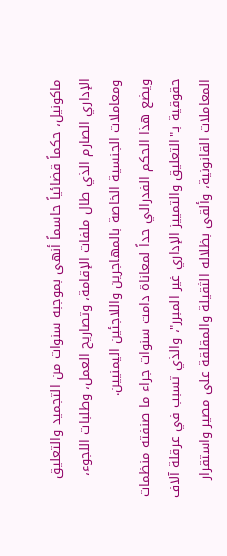ماكونيل، حكماً قضائياً حاسماً أنهى بموجبه سنوات من التجميد والتعليق الإداري الصارم الذي طال ملفات الإقامة، وتصاريح العمل، وطلبات اللجوء، ومعاملات الجنسية الخاصة بالمهاجرين واللاجئين اليمنيين.
ويضع هذا الحكم الفدرالي حداً لمعاناة دامت سنوات جراء ما صنفته منظمات حقوقية بـ"التعليق والتمييز الإداري غير المبرر"، والذي تسبب في عرقلة آلاف المعاملات القانونية، وألقى بظلاله الثقيلة والمقلقة على مصير واستقرار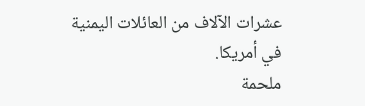عشرات الآلاف من العائلات اليمنية في أمريكا.
ملحمة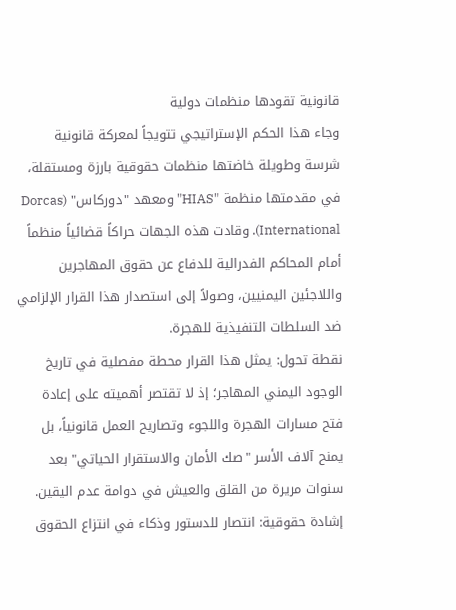قانونية تقودها منظمات دولية
وجاء هذا الحكم الإستراتيجي تتويجاً لمعركة قانونية شرسة وطويلة خاضتها منظمات حقوقية بارزة ومستقلة، في مقدمتها منظمة "HIAS" ومعهد "دوركاس" (Dorcas International). وقادت هذه الجهات حراكاً قضائياً منظماً أمام المحاكم الفدرالية للدفاع عن حقوق المهاجرين واللاجئين اليمنيين، وصولاً إلى استصدار هذا القرار الإلزامي ضد السلطات التنفيذية للهجرة.
نقطة تحول: يمثل هذا القرار محطة مفصلية في تاريخ الوجود اليمني المهاجر؛ إذ لا تقتصر أهميته على إعادة فتح مسارات الهجرة واللجوء وتصاريح العمل قانونياً، بل يمنح آلاف الأسر "صك الأمان والاستقرار الحياتي" بعد سنوات مريرة من القلق والعيش في دوامة عدم اليقين.
إشادة حقوقية: انتصار للدستور وذكاء في انتزاع الحقوق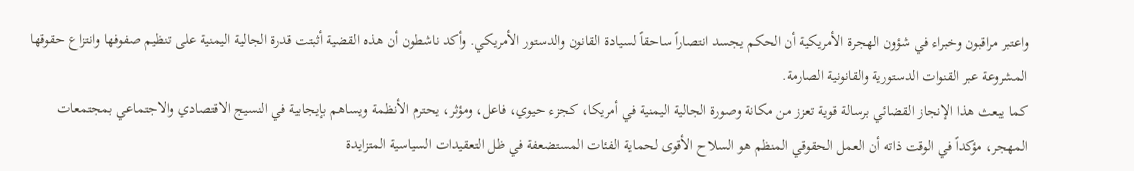واعتبر مراقبون وخبراء في شؤون الهجرة الأمريكية أن الحكم يجسد انتصاراً ساحقاً لسيادة القانون والدستور الأمريكي. وأكد ناشطون أن هذه القضية أثبتت قدرة الجالية اليمنية على تنظيم صفوفها وانتزاع حقوقها المشروعة عبر القنوات الدستورية والقانونية الصارمة.
كما يبعث هذا الإنجاز القضائي برسالة قوية تعزز من مكانة وصورة الجالية اليمنية في أمريكا، كجزء حيوي، فاعل، ومؤثر، يحترم الأنظمة ويساهم بإيجابية في النسيج الاقتصادي والاجتماعي بمجتمعات المهجر، مؤكداً في الوقت ذاته أن العمل الحقوقي المنظم هو السلاح الأقوى لحماية الفئات المستضعفة في ظل التعقيدات السياسية المتزايدة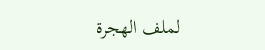لملف الهجرة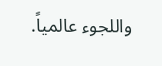واللجوء عالمياً.